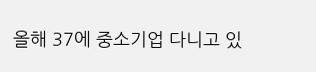올해 37에 중소기업 다니고 있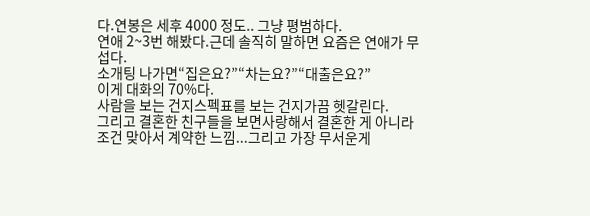다.연봉은 세후 4000 정도.. 그냥 평범하다.
연애 2~3번 해봤다.근데 솔직히 말하면 요즘은 연애가 무섭다.
소개팅 나가면“집은요?”“차는요?”“대출은요?”
이게 대화의 70%다.
사람을 보는 건지스펙표를 보는 건지가끔 헷갈린다.
그리고 결혼한 친구들을 보면사랑해서 결혼한 게 아니라조건 맞아서 계약한 느낌...그리고 가장 무서운게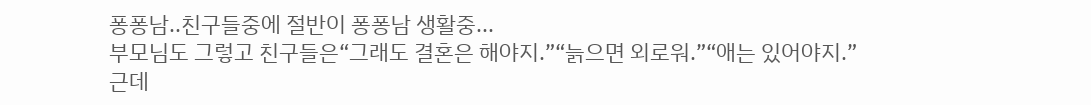퐁퐁남..친구들중에 절반이 퐁퐁남 생활중...
부모님도 그렇고 친구들은“그래도 결혼은 해야지.”“늙으면 외로워.”“애는 있어야지.”
근데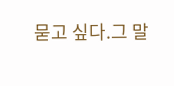묻고 싶다.그 말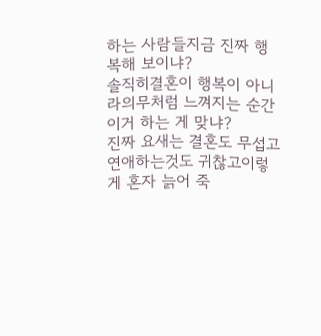하는 사람들지금 진짜 행복해 보이냐?
솔직히결혼이 행복이 아니라의무처럼 느껴지는 순간이거 하는 게 맞냐?
진짜 요새는 결혼도 무섭고연애하는것도 귀찮고이렇게 혼자 늙어 죽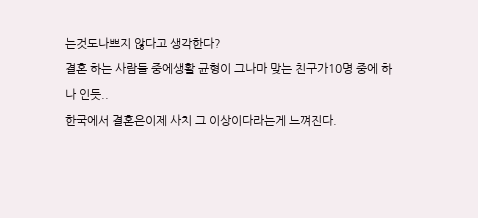는것도나쁘지 않다고 생각한다?
결혼 하는 사람들 중에생활 균형이 그나마 맞는 친구가10명 중에 하나 인듯..
한국에서 결혼은이제 사치 그 이상이다라는게 느껴진다.